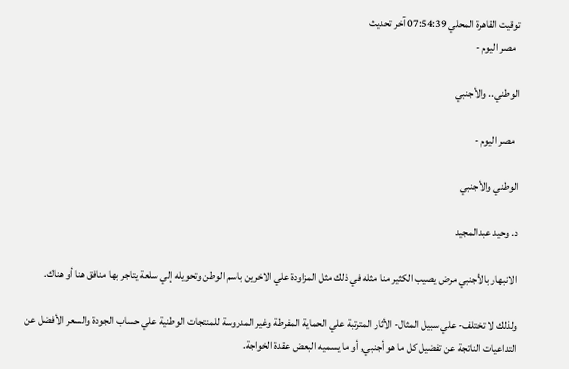توقيت القاهرة المحلي 07:54:39 آخر تحديث
  مصر اليوم -

الوطني.. والأجنبي

  مصر اليوم -

الوطني والأجنبي

د. وحيد عبدالمجيد

الانبهار بالأجنبي مرض يصيب الكثير منا مثله في ذلك مثل المزاودة علي الاخرين باسم الوطن وتحويله إلي سلعة يتاجر بها منافق هنا أو هناك.

ولذلك لا تختلف- علي سبيل المثال- الأثار المترتبة علي الحماية المفرطة وغير المدروسة للمنتجات الوطنية علي حساب الجودة والسعر الأفضل عن التداعيات الناتجة عن تفضيل كل ما هو أجنبي, أو ما يسميه البعض عقدة الخواجة.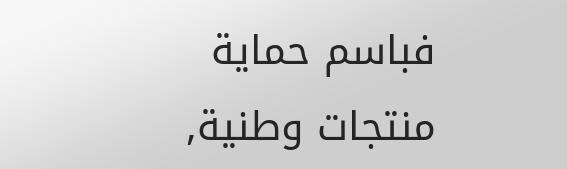فباسم حماية منتجات وطنية,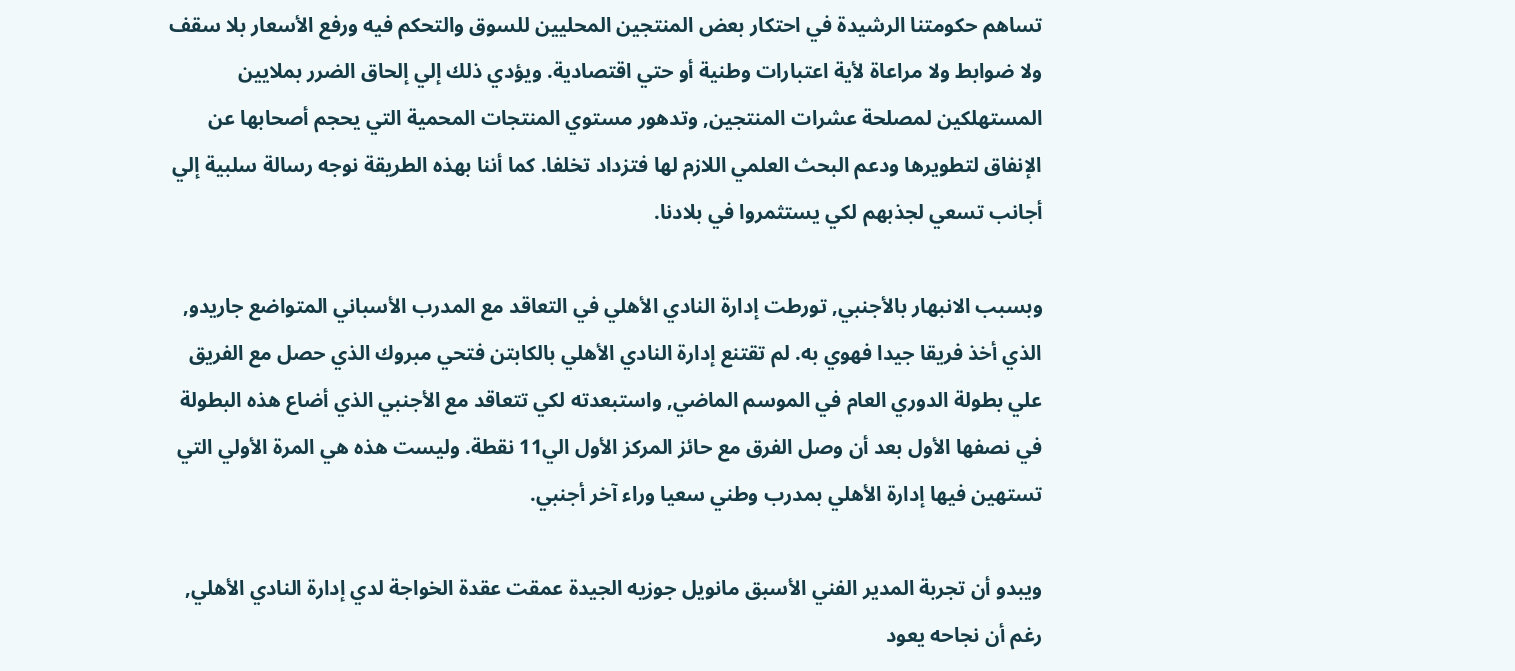تساهم حكومتنا الرشيدة في احتكار بعض المنتجين المحليين للسوق والتحكم فيه ورفع الأسعار بلا سقف ولا ضوابط ولا مراعاة لأية اعتبارات وطنية أو حتي اقتصادية. ويؤدي ذلك إلي إلحاق الضرر بملايين المستهلكين لمصلحة عشرات المنتجين, وتدهور مستوي المنتجات المحمية التي يحجم أصحابها عن الإنفاق لتطويرها ودعم البحث العلمي اللازم لها فتزداد تخلفا. كما أننا بهذه الطريقة نوجه رسالة سلبية إلي أجانب تسعي لجذبهم لكي يستثمروا في بلادنا.

وبسبب الانبهار بالأجنبي, تورطت إدارة النادي الأهلي في التعاقد مع المدرب الأسباني المتواضع جاريدو, الذي أخذ فريقا جيدا فهوي به. لم تقتنع إدارة النادي الأهلي بالكابتن فتحي مبروك الذي حصل مع الفريق علي بطولة الدوري العام في الموسم الماضي, واستبعدته لكي تتعاقد مع الأجنبي الذي أضاع هذه البطولة في نصفها الأول بعد أن وصل الفرق مع حائز المركز الأول الي11 نقطة. وليست هذه هي المرة الأولي التي تستهين فيها إدارة الأهلي بمدرب وطني سعيا وراء آخر أجنبي.

ويبدو أن تجربة المدير الفني الأسبق مانويل جوزيه الجيدة عمقت عقدة الخواجة لدي إدارة النادي الأهلي, رغم أن نجاحه يعود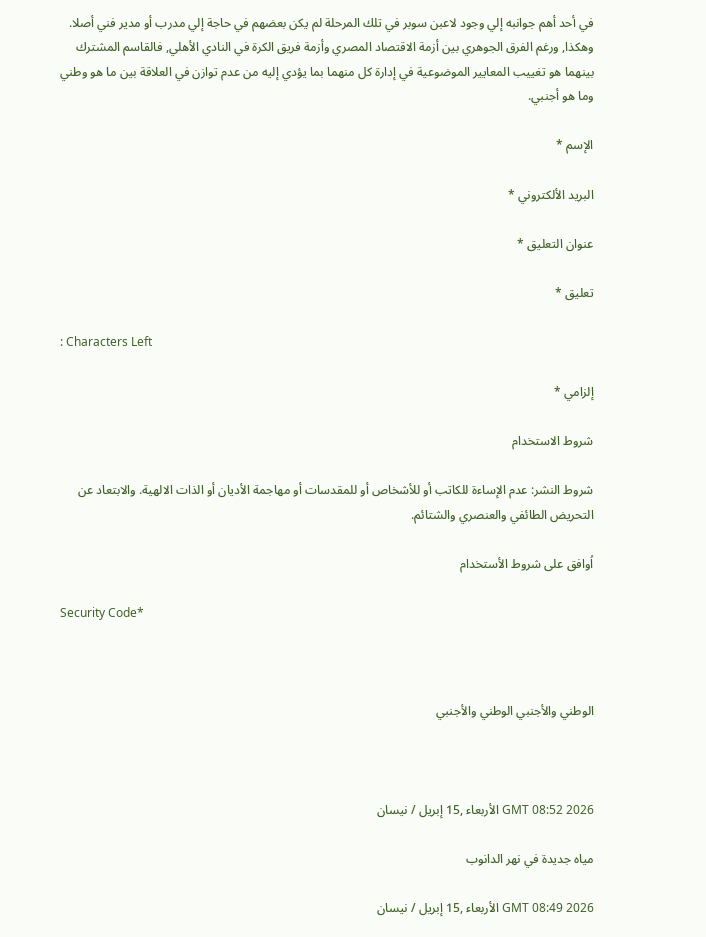في أحد أهم جوانبه إلي وجود لاعبن سوبر في تلك المرحلة لم يكن بعضهم في حاجة إلي مدرب أو مدير فني أصلا.
وهكذا, ورغم الفرق الجوهري بين أزمة الاقتصاد المصري وأزمة فريق الكرة في النادي الأهلي, فالقاسم المشترك بينهما هو تغييب المعايير الموضوعية في إدارة كل منهما بما يؤدي إليه من عدم توازن في العلاقة بين ما هو وطني وما هو أجنبي.

الإسم *

البريد الألكتروني *

عنوان التعليق *

تعليق *

: Characters Left

إلزامي *

شروط الاستخدام

شروط النشر: عدم الإساءة للكاتب أو للأشخاص أو للمقدسات أو مهاجمة الأديان أو الذات الالهية. والابتعاد عن التحريض الطائفي والعنصري والشتائم.

اُوافق على شروط الأستخدام

Security Code*



الوطني والأجنبي الوطني والأجنبي



GMT 08:52 2026 الأربعاء ,15 إبريل / نيسان

مياه جديدة في نهر الدانوب

GMT 08:49 2026 الأربعاء ,15 إبريل / نيسان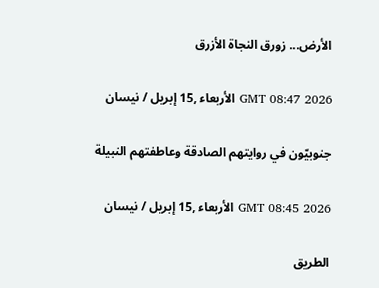الأرض... زورق النجاة الأزرق

GMT 08:47 2026 الأربعاء ,15 إبريل / نيسان

جنوبيّون في روايتهم الصادقة وعاطفتهم النبيلة

GMT 08:45 2026 الأربعاء ,15 إبريل / نيسان

الطريق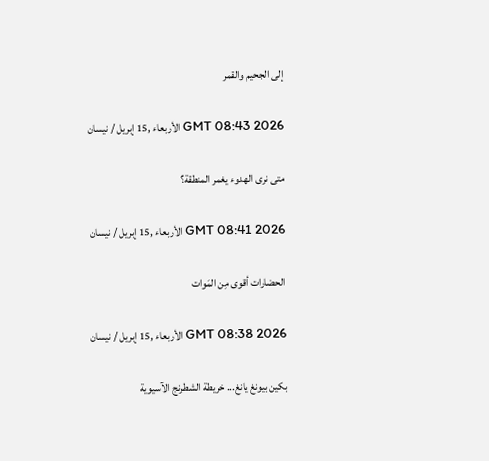إلى الجحيم والقمر

GMT 08:43 2026 الأربعاء ,15 إبريل / نيسان

متى نرى الهدوء يغمر المنطقة؟

GMT 08:41 2026 الأربعاء ,15 إبريل / نيسان

الحضارات أقوى مِن المَوات

GMT 08:38 2026 الأربعاء ,15 إبريل / نيسان

بكين بيونغ يانغ... خريطة الشطرنج الآسيوية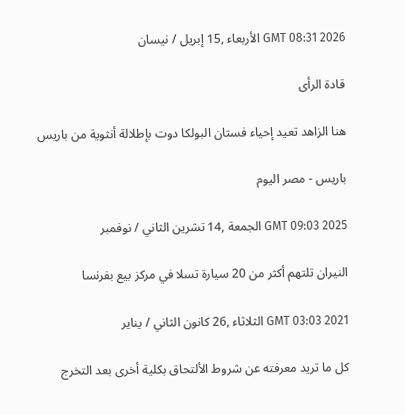GMT 08:31 2026 الأربعاء ,15 إبريل / نيسان

قادة الرأى

هنا الزاهد تعيد إحياء فستان البولكا دوت بإطلالة أنثوية من باريس

باريس - مصر اليوم

GMT 09:03 2025 الجمعة ,14 تشرين الثاني / نوفمبر

النيران تلتهم أكثر من 20 سيارة تسلا في مركز بيع بفرنسا

GMT 03:03 2021 الثلاثاء ,26 كانون الثاني / يناير

كل ما تريد معرفته عن شروط الألتحاق بكلية أخرى بعد التخرج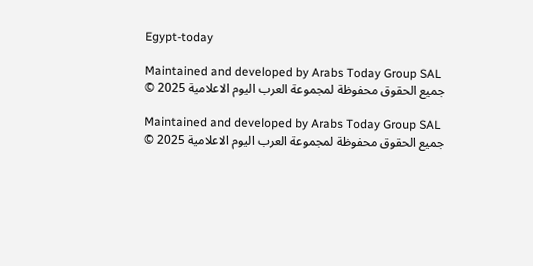Egypt-today

Maintained and developed by Arabs Today Group SAL
جميع الحقوق محفوظة لمجموعة العرب اليوم الاعلامية 2025 ©

Maintained and developed by Arabs Today Group SAL
جميع الحقوق محفوظة لمجموعة العرب اليوم الاعلامية 2025 ©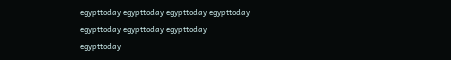egypttoday egypttoday egypttoday egypttoday
egypttoday egypttoday egypttoday
egypttoday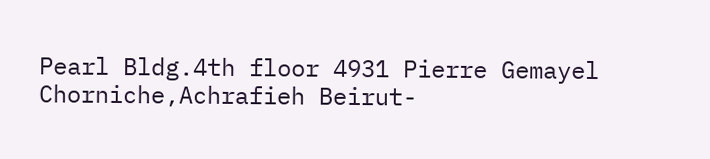Pearl Bldg.4th floor 4931 Pierre Gemayel Chorniche,Achrafieh Beirut-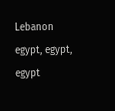Lebanon
egypt, egypt, egypt